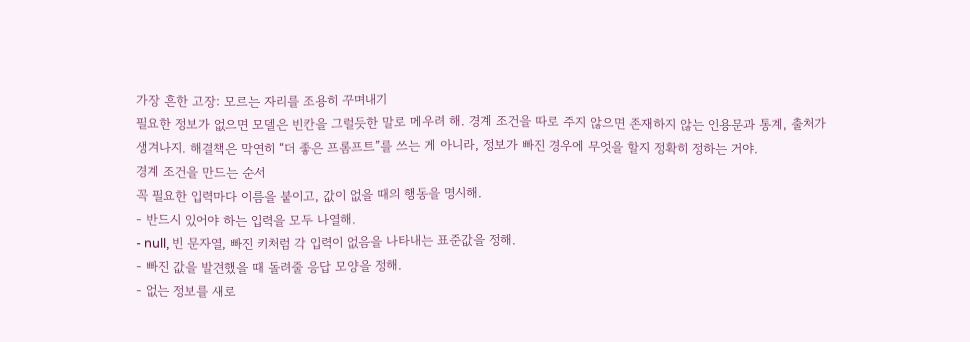가장 흔한 고장: 모르는 자리를 조용히 꾸며내기
필요한 정보가 없으면 모델은 빈칸을 그럴듯한 말로 메우려 해. 경계 조건을 따로 주지 않으면 존재하지 않는 인용문과 통계, 출처가 생겨나지. 해결책은 막연히 “더 좋은 프롬프트”를 쓰는 게 아니라, 정보가 빠진 경우에 무엇을 할지 정확히 정하는 거야.
경계 조건을 만드는 순서
꼭 필요한 입력마다 이름을 붙이고, 값이 없을 때의 행동을 명시해.
- 반드시 있어야 하는 입력을 모두 나열해.
- null, 빈 문자열, 빠진 키처럼 각 입력이 없음을 나타내는 표준값을 정해.
- 빠진 값을 발견했을 때 돌려줄 응답 모양을 정해.
- 없는 정보를 새로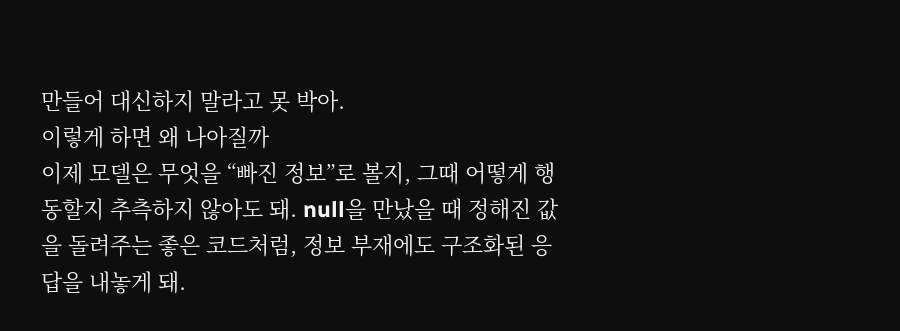만들어 대신하지 말라고 못 박아.
이렇게 하면 왜 나아질까
이제 모델은 무엇을 “빠진 정보”로 볼지, 그때 어떻게 행동할지 추측하지 않아도 돼. null을 만났을 때 정해진 값을 돌려주는 좋은 코드처럼, 정보 부재에도 구조화된 응답을 내놓게 돼.